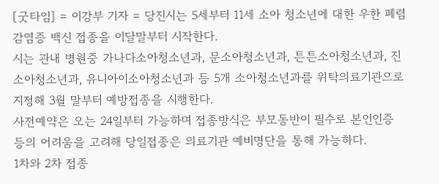[굿타임] = 이강부 기자 = 당진시는 5세부터 11세 소아 청소년에 대한 우한 폐렴 감염증 백신 접종을 이달말부터 시작한다.
시는 관내 병원중 가나다소아청소년과, 문소아청소년과, 튼튼소아청소년과, 진소아청소년과, 유니아이소아청소년과 등 5개 소아청소년과를 위탁의료기관으로 지정해 3월 말부터 예방접종을 시행한다.
사전예약은 오는 24일부터 가능하며 접종방식은 부모동반이 필수로 본인인증 등의 어려움을 고려해 당일접종은 의료기관 예비명단을 통해 가능하다.
1차와 2차 접종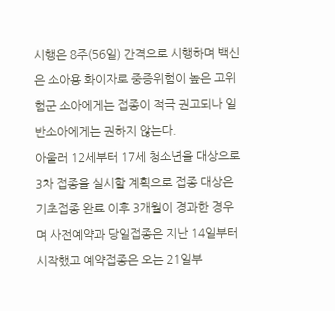시행은 8주(56일) 간격으로 시행하며 백신은 소아용 화이자로 중증위험이 높은 고위험군 소아에게는 접종이 적극 권고되나 일반소아에게는 권하지 않는다.
아울러 12세부터 17세 청소년을 대상으로 3차 접종을 실시할 계획으로 접종 대상은 기초접종 완료 이후 3개월이 경과한 경우며 사전예약과 당일접종은 지난 14일부터 시작했고 예약접종은 오는 21일부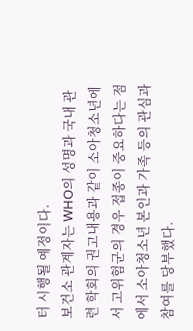터 시행될 예정이다.
보건소 관계자는 WHO의 성명과 국내 관련 학회의 권고내용과 같이 소아청소년에서 고위험군의 경우 접종이 중요하다는 점에서 소아청소년 본인과 가족 등의 관심과 참여를 당부했다.